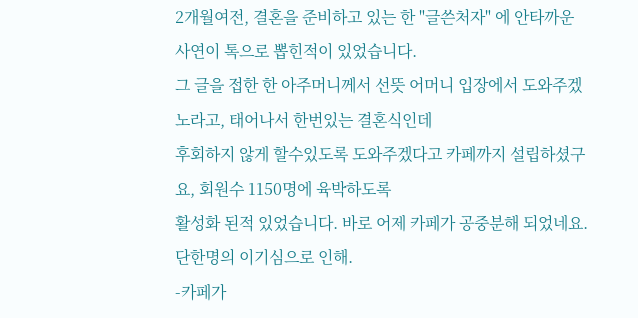2개월여전, 결혼을 준비하고 있는 한 "글쓴처자" 에 안타까운 사연이 톡으로 뽑힌적이 있었습니다.
그 글을 접한 한 아주머니께서 선뜻 어머니 입장에서 도와주겠노라고, 태어나서 한번있는 결혼식인데
후회하지 않게 할수있도록 도와주겠다고 카페까지 설립하셨구요, 회원수 1150명에 육박하도록
활성화 된적 있었습니다. 바로 어제 카페가 공중분해 되었네요. 단한명의 이기심으로 인해.
-카페가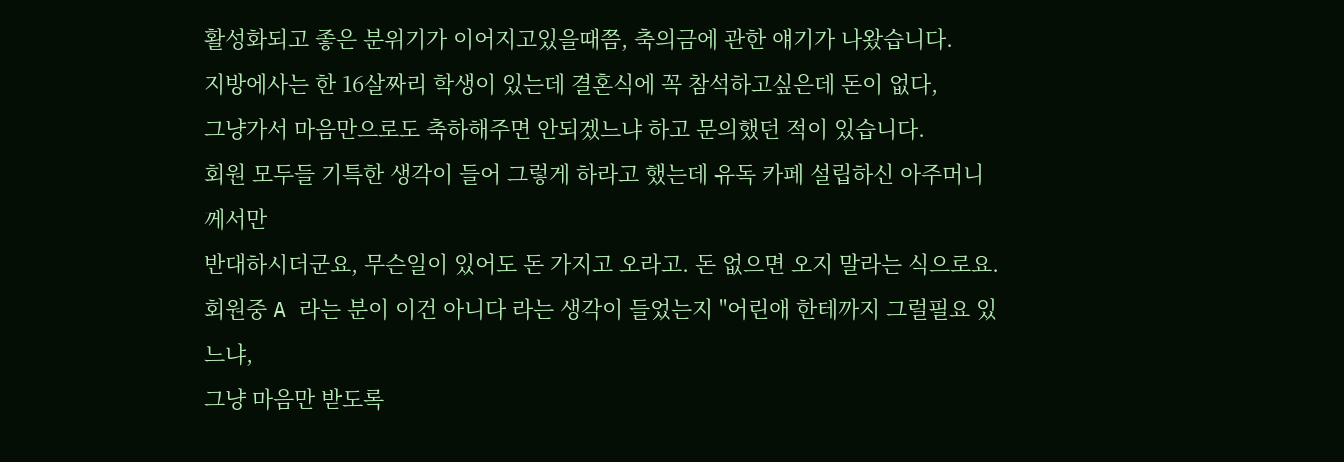활성화되고 좋은 분위기가 이어지고있을때쯤, 축의금에 관한 얘기가 나왔습니다.
지방에사는 한 16살짜리 학생이 있는데 결혼식에 꼭 참석하고싶은데 돈이 없다,
그냥가서 마음만으로도 축하해주면 안되겠느냐 하고 문의했던 적이 있습니다.
회원 모두들 기특한 생각이 들어 그렇게 하라고 했는데 유독 카페 설립하신 아주머니께서만
반대하시더군요, 무슨일이 있어도 돈 가지고 오라고. 돈 없으면 오지 말라는 식으로요.
회원중 A 라는 분이 이건 아니다 라는 생각이 들었는지 "어린애 한테까지 그럴필요 있느냐,
그냥 마음만 받도록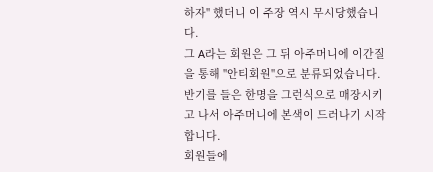하자" 했더니 이 주장 역시 무시당했습니다.
그 A라는 회원은 그 뒤 아주머니에 이간질을 통해 "안티회원"으로 분류되었습니다.
반기를 들은 한명을 그런식으로 매장시키고 나서 아주머니에 본색이 드러나기 시작합니다.
회원들에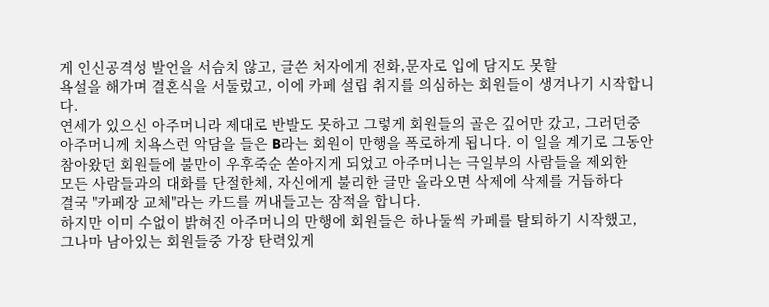게 인신공격성 발언을 서슴치 않고, 글쓴 처자에게 전화,문자로 입에 담지도 못할
욕설을 해가며 결혼식을 서둘렀고, 이에 카페 설립 취지를 의심하는 회원들이 생겨나기 시작합니다.
연세가 있으신 아주머니라 제대로 반발도 못하고 그렇게 회원들의 골은 깊어만 갔고, 그러던중
아주머니께 치욕스런 악담을 들은 B라는 회원이 만행을 폭로하게 됩니다. 이 일을 계기로 그동안
참아왔던 회원들에 불만이 우후죽순 쏟아지게 되었고 아주머니는 극일부의 사람들을 제외한
모든 사람들과의 대화를 단절한체, 자신에게 불리한 글만 올라오면 삭제에 삭제를 거듭하다
결국 "카페장 교체"라는 카드를 꺼내들고는 잠적을 합니다.
하지만 이미 수없이 밝혀진 아주머니의 만행에 회원들은 하나둘씩 카페를 탈퇴하기 시작했고,
그나마 남아있는 회원들중 가장 탄력있게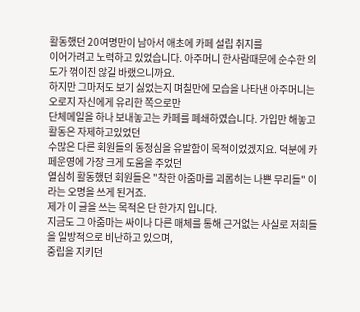활동했던 20여명만이 남아서 애초에 카페 설립 취지를
이어가려고 노력하고 있었습니다. 아주머니 한사람때문에 순수한 의도가 꺾이진 않길 바랬으니까요.
하지만 그마저도 보기 싫었는지 며칠만에 모습을 나타낸 아주머니는 오로지 자신에게 유리한 쪽으로만
단체메일을 하나 보내놓고는 카페를 폐쇄하였습니다. 가입만 해놓고 활동은 자제하고있었던
수많은 다른 회원들의 동정심을 유발함이 목적이었겠지요. 덕분에 카페운영에 가장 크게 도움을 주었던
열심히 활동했던 회원들은 "착한 아줌마를 괴롭히는 나쁜 무리들" 이라는 오명을 쓰게 된거죠.
제가 이 글을 쓰는 목적은 단 한가지 입니다.
지금도 그 아줌마는 싸이나 다른 매체를 통해 근거없는 사실로 저희들을 일방적으로 비난하고 있으며,
중립을 지키던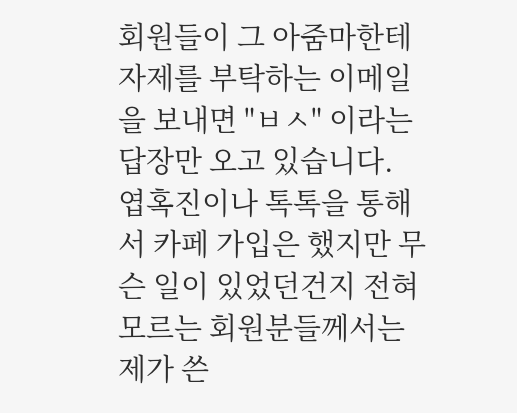회원들이 그 아줌마한테 자제를 부탁하는 이메일을 보내면 "ㅂㅅ" 이라는
답장만 오고 있습니다.
엽혹진이나 톡톡을 통해서 카페 가입은 했지만 무슨 일이 있었던건지 전혀 모르는 회원분들께서는
제가 쓴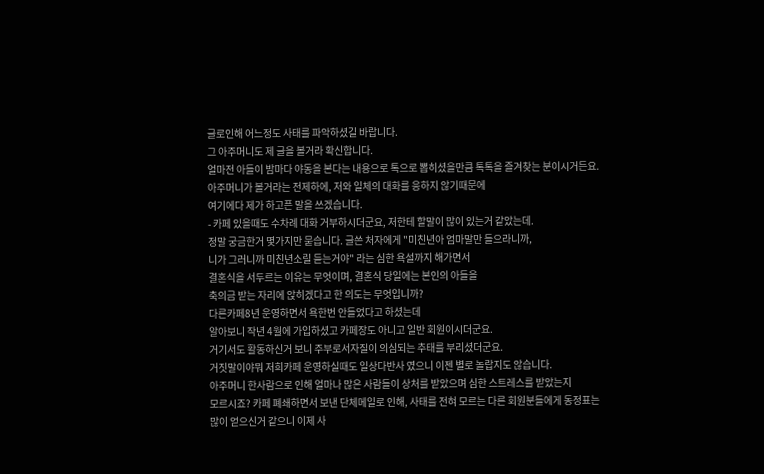글로인해 어느정도 사태를 파악하셨길 바랍니다.
그 아주머니도 제 글을 볼거라 확신합니다.
얼마전 아들이 밤마다 야동을 본다는 내용으로 톡으로 뽑히셨을만큼 톡톡을 즐겨찾는 분이시거든요.
아주머니가 볼거라는 전제하에, 저와 일체의 대화를 응하지 않기때문에
여기에다 제가 하고픈 말을 쓰겠습니다.
- 카페 있을때도 수차례 대화 거부하시더군요, 저한테 할말이 많이 있는거 같았는데.
정말 궁금한거 몇가지만 묻습니다. 글쓴 처자에게 "미친년아 엄마말만 들으라니까,
니가 그러니까 미친년소릴 듣는거야" 라는 심한 욕설까지 해가면서
결혼식을 서두르는 이유는 무엇이며, 결혼식 당일에는 본인의 아들을
축의금 받는 자리에 앉히겠다고 한 의도는 무엇입니까?
다른카페8년 운영하면서 욕한번 안들었다고 하셨는데
알아보니 작년 4월에 가입하셨고 카페장도 아니고 일반 회원이시더군요.
거기서도 활동하신거 보니 주부로서자질이 의심되는 추태를 부리셨더군요.
거짓말이야뭐 저희카페 운영하실때도 일상다반사 였으니 이젠 별로 놀랍지도 않습니다.
아주머니 한사람으로 인해 얼마나 많은 사람들이 상처를 받았으며 심한 스트레스를 받았는지
모르시죠? 카페 폐쇄하면서 보낸 단체메일로 인해, 사태를 전혀 모르는 다른 회원분들에게 동정표는
많이 얻으신거 같으니 이제 사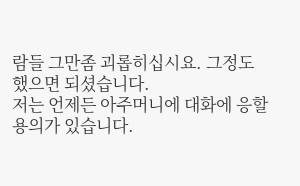람들 그만좀 괴롭히십시요. 그정도 했으면 되셨습니다.
저는 언제든 아주머니에 대화에 응할 용의가 있습니다.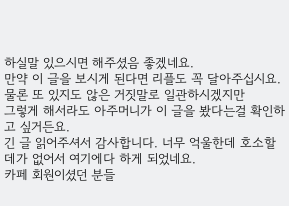하실말 있으시면 해주셨음 좋겠네요.
만약 이 글을 보시게 된다면 리플도 꼭 달아주십시요. 물론 또 있지도 않은 거짓말로 일관하시겠지만
그렇게 해서라도 아주머니가 이 글을 봤다는걸 확인하고 싶거든요.
긴 글 읽어주셔서 감사합니다. 너무 억울한데 호소할데가 없어서 여기에다 하게 되었네요.
카페 회원이셨던 분들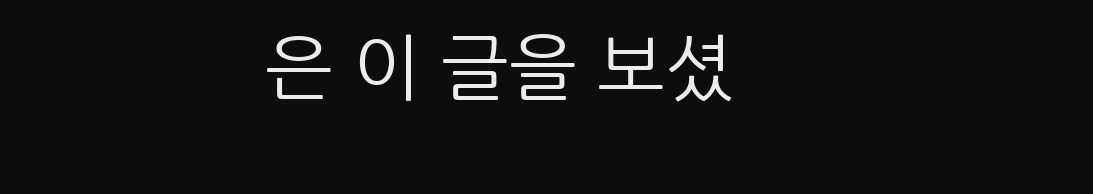은 이 글을 보셨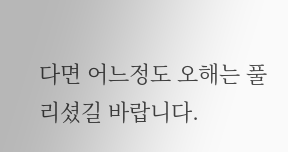다면 어느정도 오해는 풀리셨길 바랍니다.